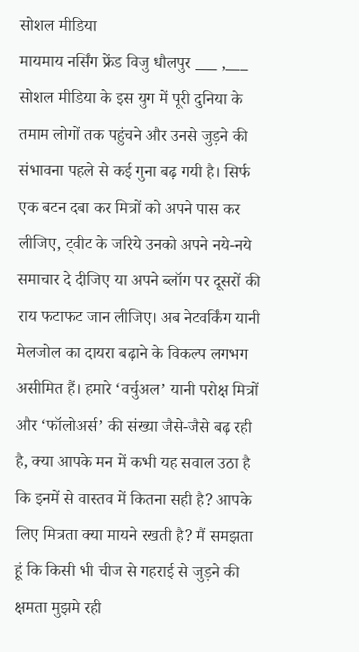सोशल मीडिया
मायमाय नर्सिंग फ्रेंड विजु धौलपुर ___ ,___ सोशल मीडिया के इस युग में पूरी दुनिया के तमाम लोगों तक पहुंचने और उनसे जुड़ने की संभावना पहले से कई गुना बढ़ गयी है। सिर्फ एक बटन दबा कर मित्रों को अपने पास कर लीजिए, ट्वीट के जरिये उनको अपने नये-नये समाचार दे दीजिए या अपने ब्लॉग पर दूसरों की राय फटाफट जान लीजिए। अब नेटवर्किंग यानी मेलजोल का दायरा बढ़ाने के विकल्प लगभग असीमित हैं। हमारे ‘वर्चुअल’ यानी परोक्ष मित्रों और ‘फॉलोअर्स’ की संख्या जैसे-जैसे बढ़ रही है, क्या आपके मन में कभी यह सवाल उठा है कि इनमें से वास्तव में कितना सही है? आपके लिए मित्रता क्या मायने रखती है? मैं समझता हूं कि किसी भी चीज से गहराई से जुड़ने की क्षमता मुझमे रही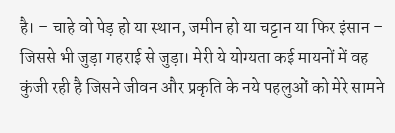है। – चाहे वो पेड़ हो या स्थान, जमीन हो या चट्टान या फिर इंसान – जिससे भी जुड़ा गहराई से जुड़ा। मेरी ये योग्यता कई मायनों में वह कुंजी रही है जिसने जीवन और प्रकृति के नये पहलुओं को मेरे सामने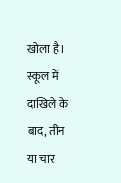खोला है। स्कूल में दाखिले के बाद, तीन या चार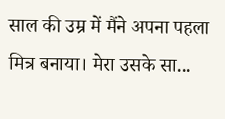साल की उम्र में मैंने अपना पहला मित्र बनाया। मेरा उसके सा...